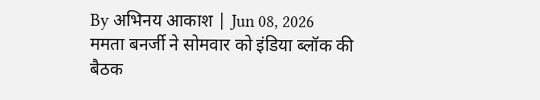By अभिनय आकाश | Jun 08, 2026
ममता बनर्जी ने सोमवार को इंडिया ब्लॉक की बैठक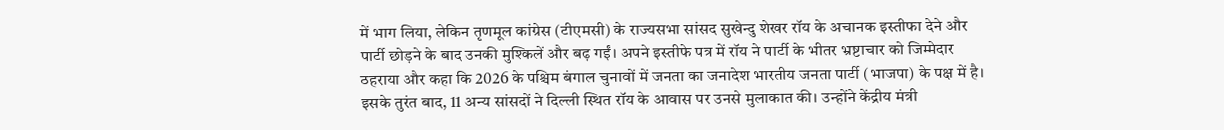में भाग लिया, लेकिन तृणमूल कांग्रेस (टीएमसी) के राज्यसभा सांसद सुखेन्दु शेखर रॉय के अचानक इस्तीफा देने और पार्टी छोड़ने के बाद उनकी मुश्किलें और बढ़ गईं। अपने इस्तीफे पत्र में रॉय ने पार्टी के भीतर भ्रष्टाचार को जिम्मेदार ठहराया और कहा कि 2026 के पश्चिम बंगाल चुनावों में जनता का जनादेश भारतीय जनता पार्टी (भाजपा) के पक्ष में है। इसके तुरंत बाद, 11 अन्य सांसदों ने दिल्ली स्थित रॉय के आवास पर उनसे मुलाकात की। उन्होंने केंद्रीय मंत्री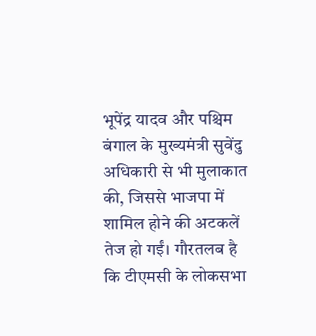भूपेंद्र यादव और पश्चिम बंगाल के मुख्यमंत्री सुवेंदु अधिकारी से भी मुलाकात की, जिससे भाजपा में शामिल होने की अटकलें तेज हो गईं। गौरतलब है कि टीएमसी के लोकसभा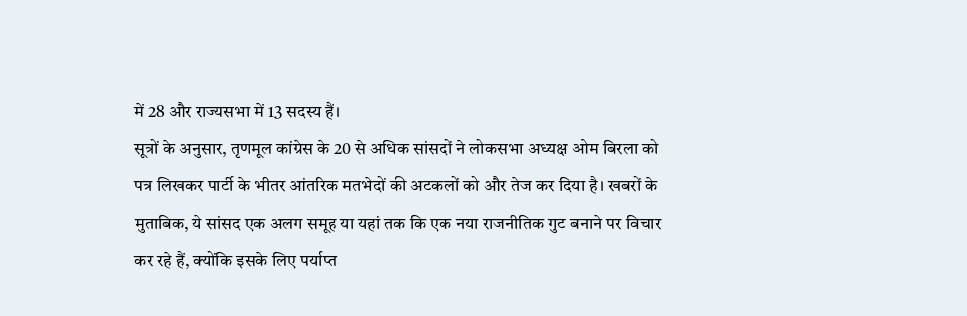में 28 और राज्यसभा में 13 सदस्य हैं।
सूत्रों के अनुसार, तृणमूल कांग्रेस के 20 से अधिक सांसदों ने लोकसभा अध्यक्ष ओम बिरला को पत्र लिखकर पार्टी के भीतर आंतरिक मतभेदों की अटकलों को और तेज कर दिया है। खबरों के मुताबिक, ये सांसद एक अलग समूह या यहां तक कि एक नया राजनीतिक गुट बनाने पर विचार कर रहे हैं, क्योंकि इसके लिए पर्याप्त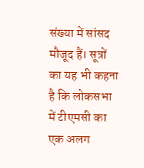संख्या में सांसद मौजूद हैं। सूत्रों का यह भी कहना है कि लोकसभा में टीएमसी का एक अलग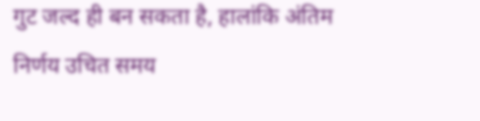गुट जल्द ही बन सकता है, हालांकि अंतिम निर्णय उचित समय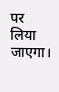पर लिया जाएगा।